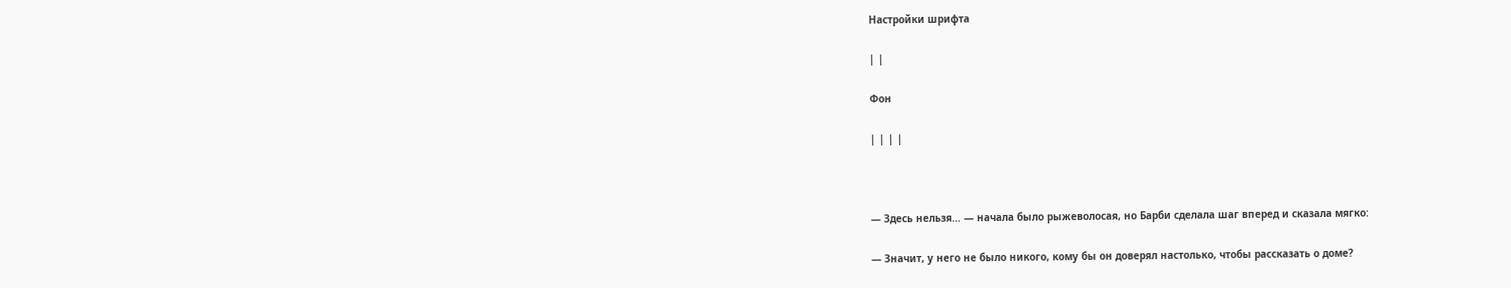Настройки шрифта

| |

Фон

| | | |



— Здесь нельзя… — начала было рыжеволосая, но Барби сделала шаг вперед и сказала мягко:

— Значит, у него не было никого, кому бы он доверял настолько, чтобы рассказать о доме?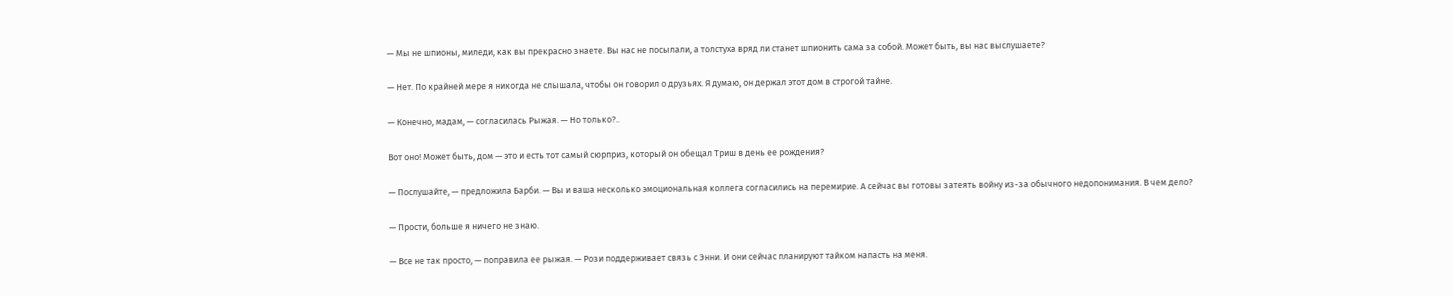— Мы не шпионы, миледи, как вы прекрасно знаете. Вы нас не посылали, а толстуха вряд ли станет шпионить сама за собой. Может быть, вы нас выслушаете?

— Нет. По крайней мере я никогда не слышала, чтобы он говорил о друзьях. Я думаю, он держал этот дом в строгой тайне.

— Конечно, мадам, — согласилась Рыжая. — Но только?..

Вот оно! Может быть, дом — это и есть тот самый сюрприз, который он обещал Триш в день ее рождения?

— Послушайте, — предложила Барби. — Вы и ваша несколько эмоциональная коллега согласились на перемирие. А сейчас вы готовы затеять войну из-за обычного недопонимания. В чем дело?

— Прости, больше я ничего не знаю.

— Все не так просто, — поправила ее рыжая. — Рози поддерживает связь с Энни. И они сейчас планируют тайком напасть на меня.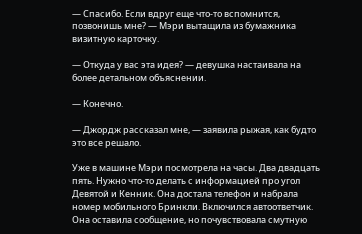— Спасибо. Если вдруг еще что-то вспомнится, позвонишь мне? — Мэри вытащила из бумажника визитную карточку.

— Откуда у вас эта идея? — девушка настаивала на более детальном объяснении.

— Конечно.

— Джордж рассказал мне, — заявила рыжая, как будто это все решало.

Уже в машине Мэри посмотрела на часы. Два двадцать пять. Нужно что-то делать с информацией про угол Девятой и Кенник. Она достала телефон и набрала номер мобильного Бринкли. Включился автоответчик. Она оставила сообщение, но почувствовала смутную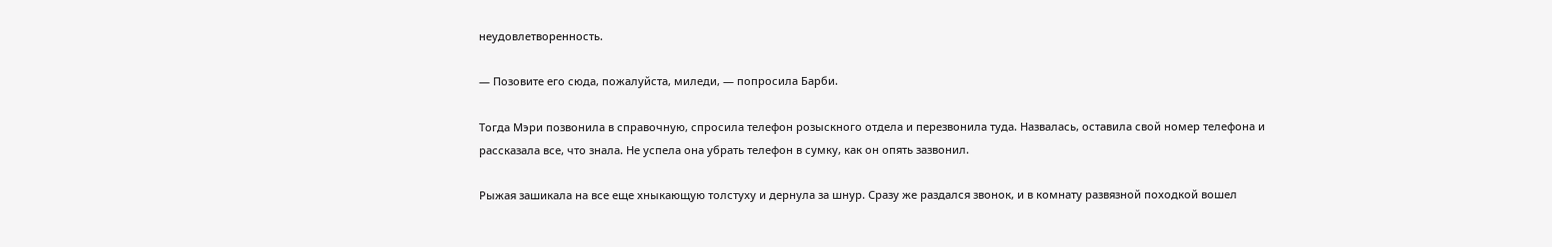неудовлетворенность.

— Позовите его сюда, пожалуйста, миледи, — попросила Барби.

Тогда Мэри позвонила в справочную, спросила телефон розыскного отдела и перезвонила туда. Назвалась, оставила свой номер телефона и рассказала все, что знала. Не успела она убрать телефон в сумку, как он опять зазвонил.

Рыжая зашикала на все еще хныкающую толстуху и дернула за шнур. Сразу же раздался звонок, и в комнату развязной походкой вошел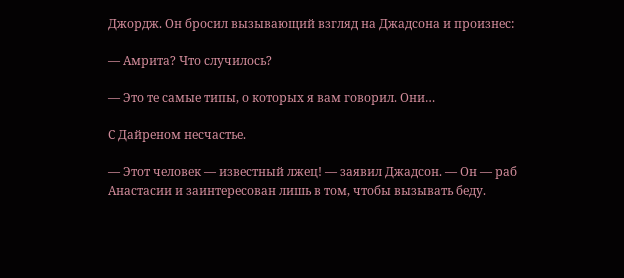Джордж. Он бросил вызывающий взгляд на Джадсона и произнес:

— Амрита? Что случилось?

— Это те самые типы, о которых я вам говорил. Они…

С Дайреном несчастье.

— Этот человек — известный лжец! — заявил Джадсон. — Он — раб Анастасии и заинтересован лишь в том, чтобы вызывать беду.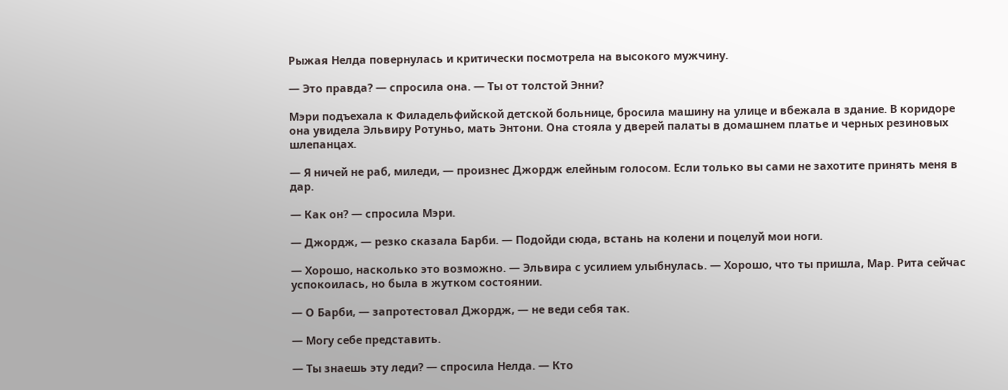Рыжая Нелда повернулась и критически посмотрела на высокого мужчину.

— Это правда? — спросила она. — Ты от толстой Энни?

Мэри подъехала к Филадельфийской детской больнице, бросила машину на улице и вбежала в здание. В коридоре она увидела Эльвиру Ротуньо, мать Энтони. Она стояла у дверей палаты в домашнем платье и черных резиновых шлепанцах.

— Я ничей не раб, миледи, — произнес Джордж елейным голосом. Если только вы сами не захотите принять меня в дар.

— Как он? — спросила Мэри.

— Джордж, — резко сказала Барби. — Подойди сюда, встань на колени и поцелуй мои ноги.

— Хорошо, насколько это возможно. — Эльвира с усилием улыбнулась. — Хорошо, что ты пришла, Мар. Рита сейчас успокоилась, но была в жутком состоянии.

— О Барби, — запротестовал Джордж, — не веди себя так.

— Могу себе представить.

— Ты знаешь эту леди? — спросила Нелда. — Кто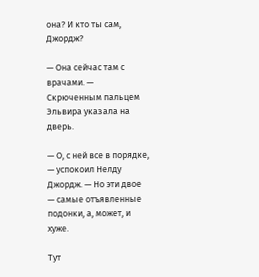она? И кто ты сам, Джордж?

— Она сейчас там с врачами. — Скрюченным пальцем Эльвира указала на дверь.

— О, с ней все в порядке, — успокоил Нелду Джордж. — Но эти двое — самые отъявленные подонки, а, может, и хуже.

Тут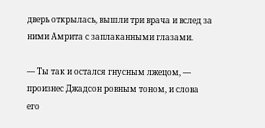дверь открылась, вышли три врача и вслед за ними Амрита с заплаканными глазами.

— Ты так и остался гнусным лжецом, — произнес Джадсон ровным тоном, и слова его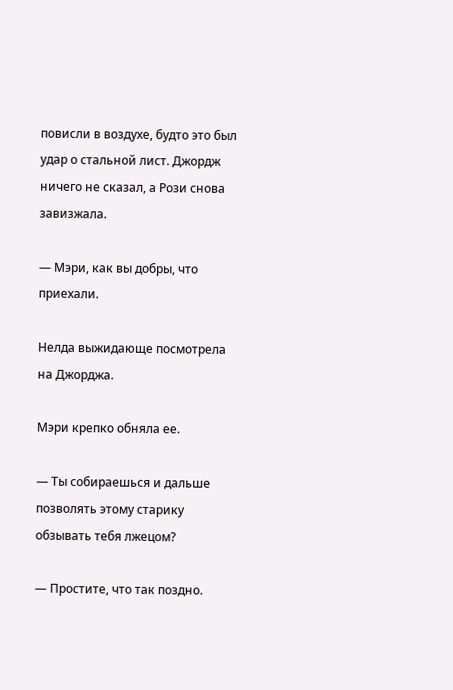повисли в воздухе, будто это был удар о стальной лист. Джордж ничего не сказал, а Рози снова завизжала.

— Мэри, как вы добры, что приехали.

Нелда выжидающе посмотрела на Джорджа.

Мэри крепко обняла ее.

— Ты собираешься и дальше позволять этому старику обзывать тебя лжецом?

— Простите, что так поздно.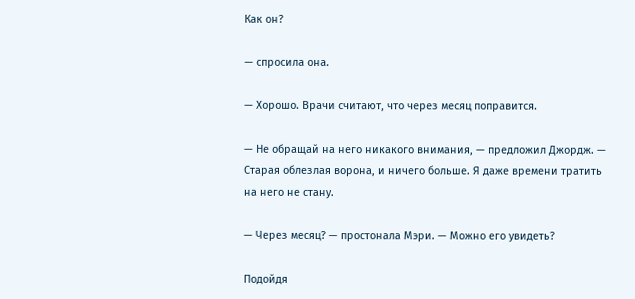Как он?

— спросила она.

— Хорошо. Врачи считают, что через месяц поправится.

— Не обращай на него никакого внимания, — предложил Джордж. — Старая облезлая ворона, и ничего больше. Я даже времени тратить на него не стану.

— Через месяц? — простонала Мэри. — Можно его увидеть?

Подойдя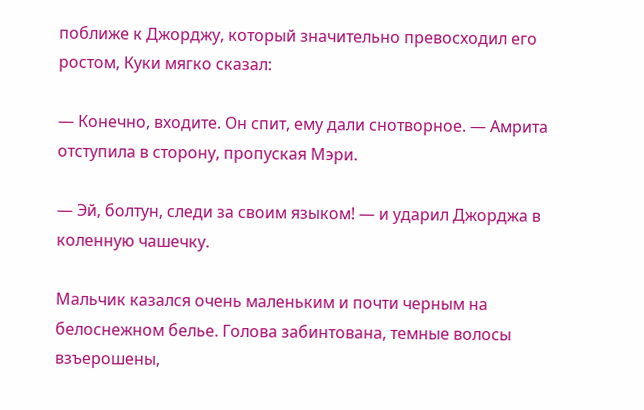поближе к Джорджу, который значительно превосходил его ростом, Куки мягко сказал:

— Конечно, входите. Он спит, ему дали снотворное. — Амрита отступила в сторону, пропуская Мэри.

— Эй, болтун, следи за своим языком! — и ударил Джорджа в коленную чашечку.

Мальчик казался очень маленьким и почти черным на белоснежном белье. Голова забинтована, темные волосы взъерошены,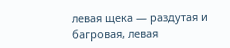левая щека — раздутая и багровая, левая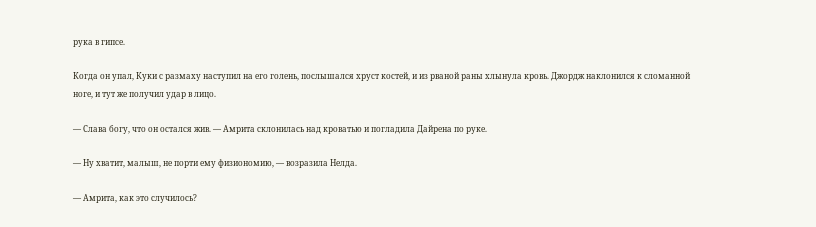рука в гипсе.

Когда он упал, Куки с размаху наступил на его голень, послышался хруст костей, и из рваной раны хлынула кровь. Джордж наклонился к сломанной ноге, и тут же получил удар в лицо.

— Слава богу, что он остался жив. — Амрита склонилась над кроватью и погладила Дайрена по руке.

— Ну хватит, малыш, не порти ему физиономию, — возразила Нелда.

— Амрита, как это случилось?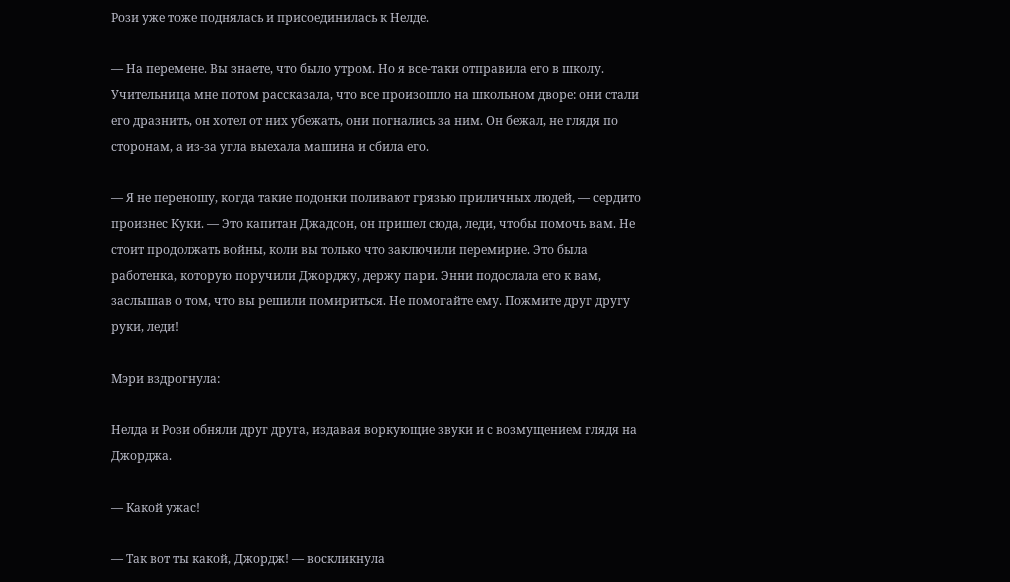Рози уже тоже поднялась и присоединилась к Нелде.

— На перемене. Вы знаете, что было утром. Но я все-таки отправила его в школу. Учительница мне потом рассказала, что все произошло на школьном дворе: они стали его дразнить, он хотел от них убежать, они погнались за ним. Он бежал, не глядя по сторонам, а из-за угла выехала машина и сбила его.

— Я не переношу, когда такие подонки поливают грязью приличных людей, — сердито произнес Куки. — Это капитан Джадсон, он пришел сюда, леди, чтобы помочь вам. Не стоит продолжать войны, коли вы только что заключили перемирие. Это была работенка, которую поручили Джорджу, держу пари. Энни подослала его к вам, заслышав о том, что вы решили помириться. Не помогайте ему. Пожмите друг другу руки, леди!

Мэри вздрогнула:

Нелда и Рози обняли друг друга, издавая воркующие звуки и с возмущением глядя на Джорджа.

— Какой ужас!

— Так вот ты какой, Джордж! — воскликнула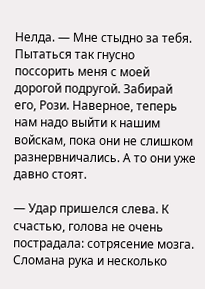Нелда. — Мне стыдно за тебя. Пытаться так гнусно поссорить меня с моей дорогой подругой. Забирай его, Рози. Наверное, теперь нам надо выйти к нашим войскам, пока они не слишком разнервничались. А то они уже давно стоят.

— Удар пришелся слева. К счастью, голова не очень пострадала: сотрясение мозга. Сломана рука и несколько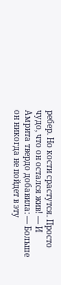ребер. Но кости срастутся. Просто чудо, что он остался жив! — И Амрита твердо добавила: — Больше он никогда не пойдет в эту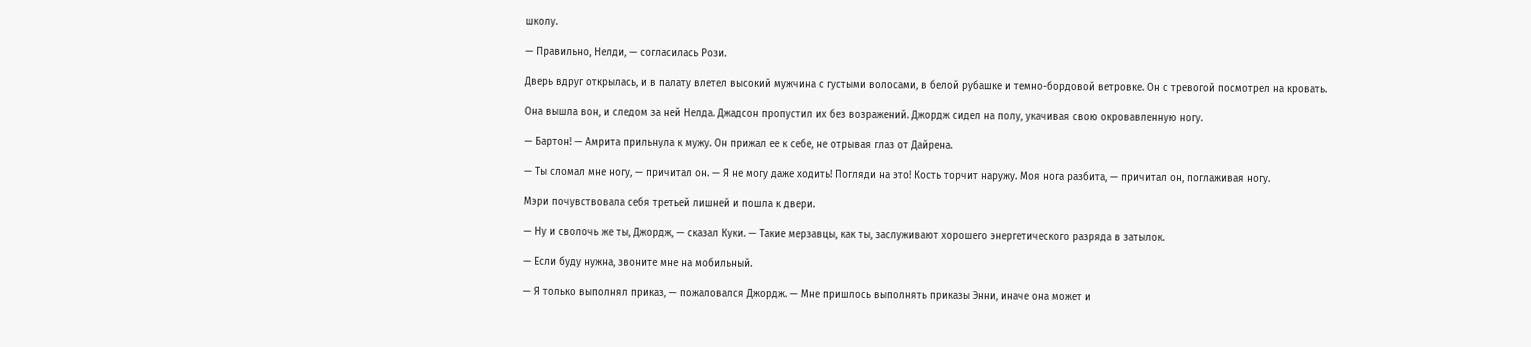школу.

— Правильно, Нелди, — согласилась Рози.

Дверь вдруг открылась, и в палату влетел высокий мужчина с густыми волосами, в белой рубашке и темно-бордовой ветровке. Он с тревогой посмотрел на кровать.

Она вышла вон, и следом за ней Нелда. Джадсон пропустил их без возражений. Джордж сидел на полу, укачивая свою окровавленную ногу.

— Бартон! — Амрита прильнула к мужу. Он прижал ее к себе, не отрывая глаз от Дайрена.

— Ты сломал мне ногу, — причитал он. — Я не могу даже ходить! Погляди на это! Кость торчит наружу. Моя нога разбита, — причитал он, поглаживая ногу.

Мэри почувствовала себя третьей лишней и пошла к двери.

— Ну и сволочь же ты, Джордж, — сказал Куки. — Такие мерзавцы, как ты, заслуживают хорошего энергетического разряда в затылок.

— Если буду нужна, звоните мне на мобильный.

— Я только выполнял приказ, — пожаловался Джордж. — Мне пришлось выполнять приказы Энни, иначе она может и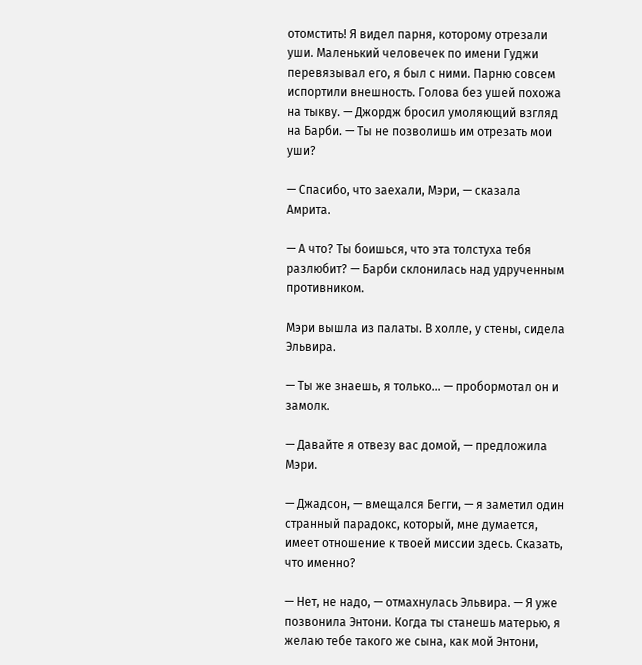отомстить! Я видел парня, которому отрезали уши. Маленький человечек по имени Гуджи перевязывал его, я был с ними. Парню совсем испортили внешность. Голова без ушей похожа на тыкву. — Джордж бросил умоляющий взгляд на Барби. — Ты не позволишь им отрезать мои уши?

— Спасибо, что заехали, Мэри, — сказала Амрита.

— А что? Ты боишься, что эта толстуха тебя разлюбит? — Барби склонилась над удрученным противником.

Мэри вышла из палаты. В холле, у стены, сидела Эльвира.

— Ты же знаешь, я только… — пробормотал он и замолк.

— Давайте я отвезу вас домой, — предложила Мэри.

— Джадсон, — вмещался Бегги, — я заметил один странный парадокс, который, мне думается, имеет отношение к твоей миссии здесь. Сказать, что именно?

— Нет, не надо, — отмахнулась Эльвира. — Я уже позвонила Энтони. Когда ты станешь матерью, я желаю тебе такого же сына, как мой Энтони,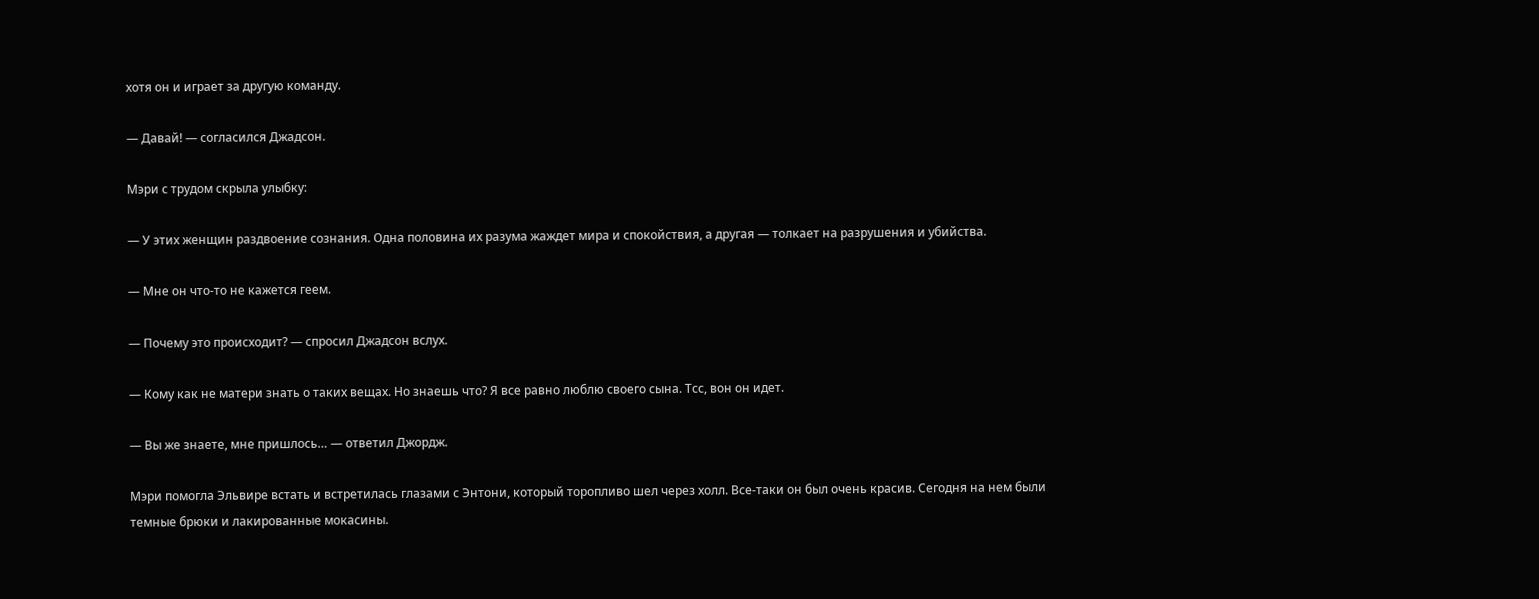хотя он и играет за другую команду.

— Давай! — согласился Джадсон.

Мэри с трудом скрыла улыбку:

— У этих женщин раздвоение сознания. Одна половина их разума жаждет мира и спокойствия, а другая — толкает на разрушения и убийства.

— Мне он что-то не кажется геем.

— Почему это происходит? — спросил Джадсон вслух.

— Кому как не матери знать о таких вещах. Но знаешь что? Я все равно люблю своего сына. Тсс, вон он идет.

— Вы же знаете, мне пришлось… — ответил Джордж.

Мэри помогла Эльвире встать и встретилась глазами с Энтони, который торопливо шел через холл. Все-таки он был очень красив. Сегодня на нем были темные брюки и лакированные мокасины.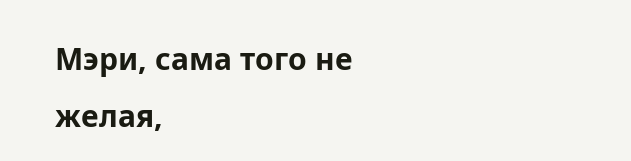Мэри, сама того не желая,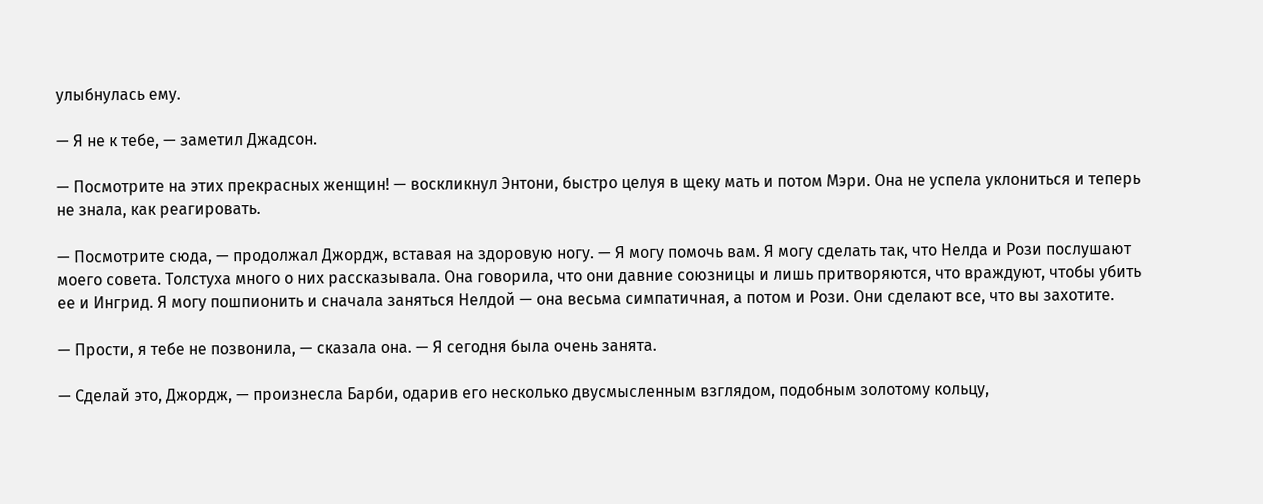улыбнулась ему.

— Я не к тебе, — заметил Джадсон.

— Посмотрите на этих прекрасных женщин! — воскликнул Энтони, быстро целуя в щеку мать и потом Мэри. Она не успела уклониться и теперь не знала, как реагировать.

— Посмотрите сюда, — продолжал Джордж, вставая на здоровую ногу. — Я могу помочь вам. Я могу сделать так, что Нелда и Рози послушают моего совета. Толстуха много о них рассказывала. Она говорила, что они давние союзницы и лишь притворяются, что враждуют, чтобы убить ее и Ингрид. Я могу пошпионить и сначала заняться Нелдой — она весьма симпатичная, а потом и Рози. Они сделают все, что вы захотите.

— Прости, я тебе не позвонила, — сказала она. — Я сегодня была очень занята.

— Сделай это, Джордж, — произнесла Барби, одарив его несколько двусмысленным взглядом, подобным золотому кольцу,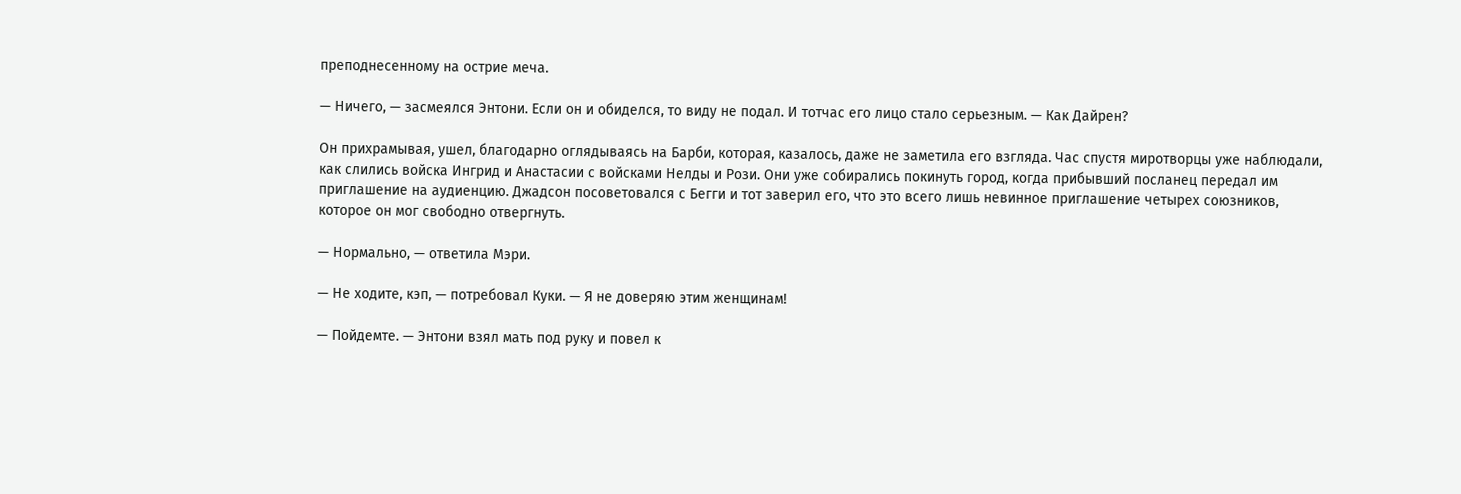преподнесенному на острие меча.

— Ничего, — засмеялся Энтони. Если он и обиделся, то виду не подал. И тотчас его лицо стало серьезным. — Как Дайрен?

Он прихрамывая, ушел, благодарно оглядываясь на Барби, которая, казалось, даже не заметила его взгляда. Час спустя миротворцы уже наблюдали, как слились войска Ингрид и Анастасии с войсками Нелды и Рози. Они уже собирались покинуть город, когда прибывший посланец передал им приглашение на аудиенцию. Джадсон посоветовался с Бегги и тот заверил его, что это всего лишь невинное приглашение четырех союзников, которое он мог свободно отвергнуть.

— Нормально, — ответила Мэри.

— Не ходите, кэп, — потребовал Куки. — Я не доверяю этим женщинам!

— Пойдемте. — Энтони взял мать под руку и повел к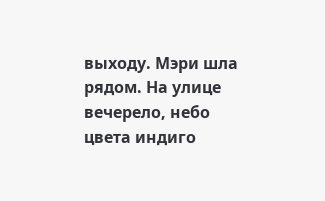выходу. Мэри шла рядом. На улице вечерело, небо цвета индиго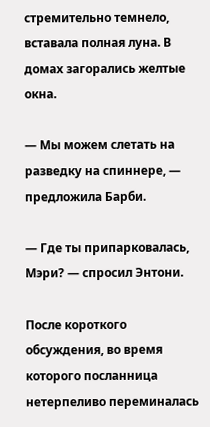стремительно темнело, вставала полная луна. В домах загорались желтые окна.

— Мы можем слетать на разведку на спиннере, — предложила Барби.

— Где ты припарковалась, Мэри? — спросил Энтони.

После короткого обсуждения, во время которого посланница нетерпеливо переминалась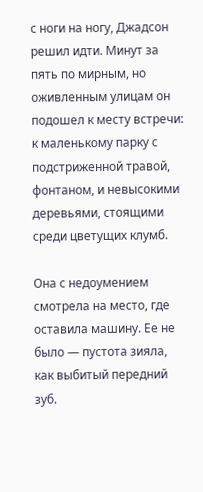с ноги на ногу, Джадсон решил идти. Минут за пять по мирным, но оживленным улицам он подошел к месту встречи: к маленькому парку с подстриженной травой, фонтаном, и невысокими деревьями, стоящими среди цветущих клумб.

Она с недоумением смотрела на место, где оставила машину. Ее не было — пустота зияла, как выбитый передний зуб.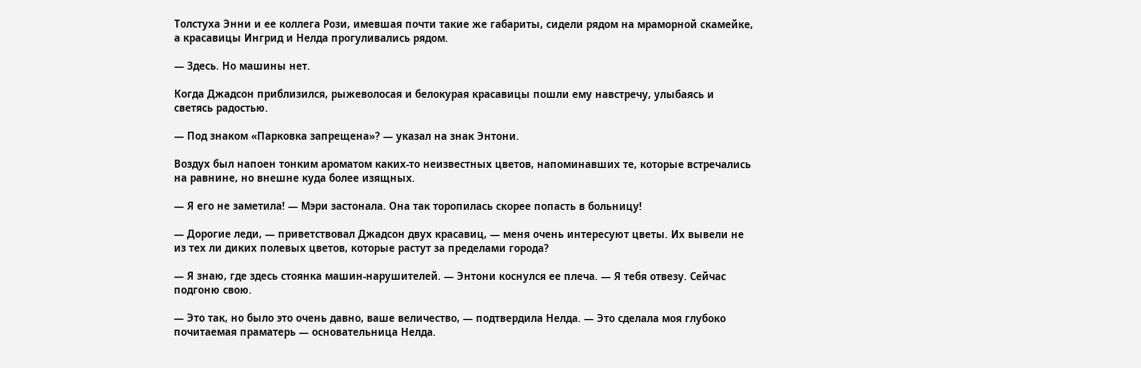Толстуха Энни и ее коллега Рози, имевшая почти такие же габариты, сидели рядом на мраморной скамейке, а красавицы Ингрид и Нелда прогуливались рядом.

— Здесь. Но машины нет.

Когда Джадсон приблизился, рыжеволосая и белокурая красавицы пошли ему навстречу, улыбаясь и светясь радостью.

— Под знаком «Парковка запрещена»? — указал на знак Энтони.

Воздух был напоен тонким ароматом каких-то неизвестных цветов, напоминавших те, которые встречались на равнине, но внешне куда более изящных.

— Я его не заметила! — Мэри застонала. Она так торопилась скорее попасть в больницу!

— Дорогие леди, — приветствовал Джадсон двух красавиц, — меня очень интересуют цветы. Их вывели не из тех ли диких полевых цветов, которые растут за пределами города?

— Я знаю, где здесь стоянка машин-нарушителей. — Энтони коснулся ее плеча. — Я тебя отвезу. Сейчас подгоню свою.

— Это так, но было это очень давно, ваше величество, — подтвердила Нелда. — Это сделала моя глубоко почитаемая праматерь — основательница Нелда.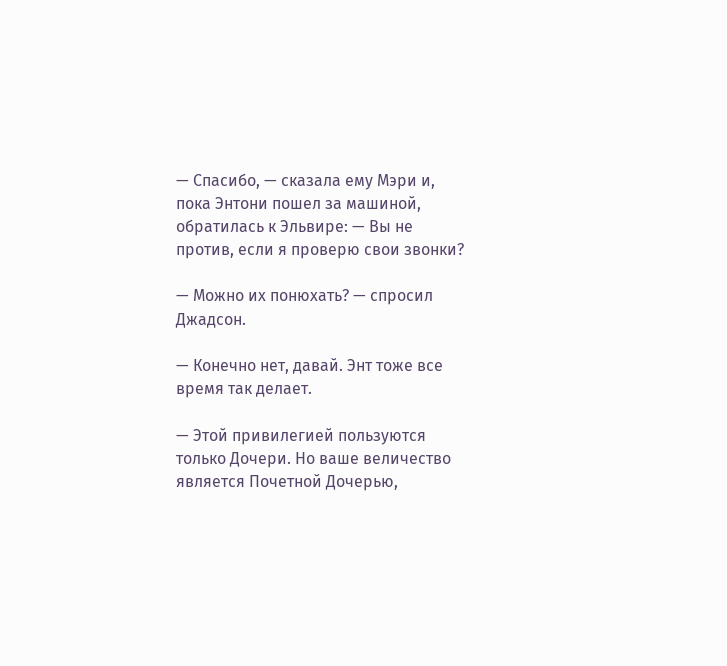— Спасибо, — сказала ему Мэри и, пока Энтони пошел за машиной, обратилась к Эльвире: — Вы не против, если я проверю свои звонки?

— Можно их понюхать? — спросил Джадсон.

— Конечно нет, давай. Энт тоже все время так делает.

— Этой привилегией пользуются только Дочери. Но ваше величество является Почетной Дочерью,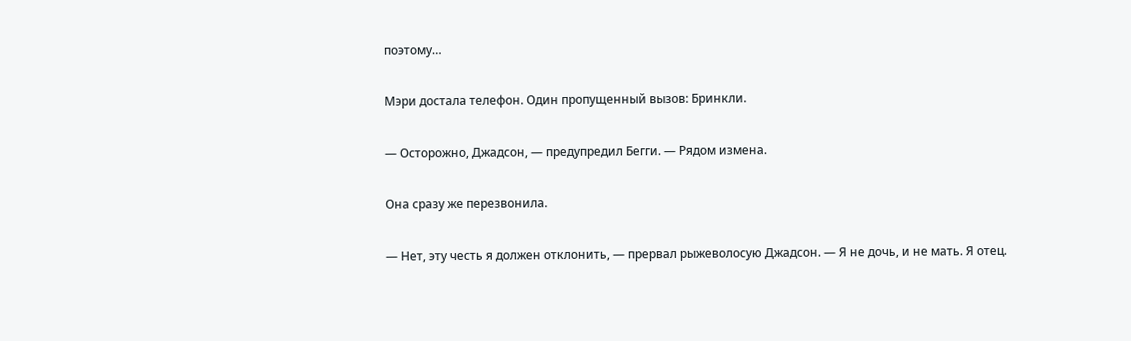поэтому…

Мэри достала телефон. Один пропущенный вызов: Бринкли.

— Осторожно, Джадсон, — предупредил Бегги. — Рядом измена.

Она сразу же перезвонила.

— Нет, эту честь я должен отклонить, — прервал рыжеволосую Джадсон. — Я не дочь, и не мать. Я отец.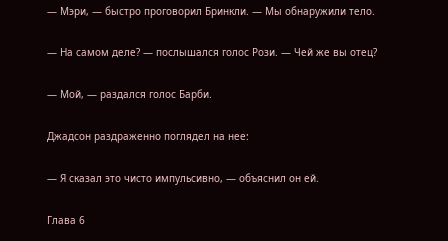— Мэри, — быстро проговорил Бринкли. — Мы обнаружили тело.

— На самом деле? — послышался голос Рози. — Чей же вы отец?

— Мой, — раздался голос Барби.

Джадсон раздраженно поглядел на нее:

— Я сказал это чисто импульсивно, — объяснил он ей.

Глава 6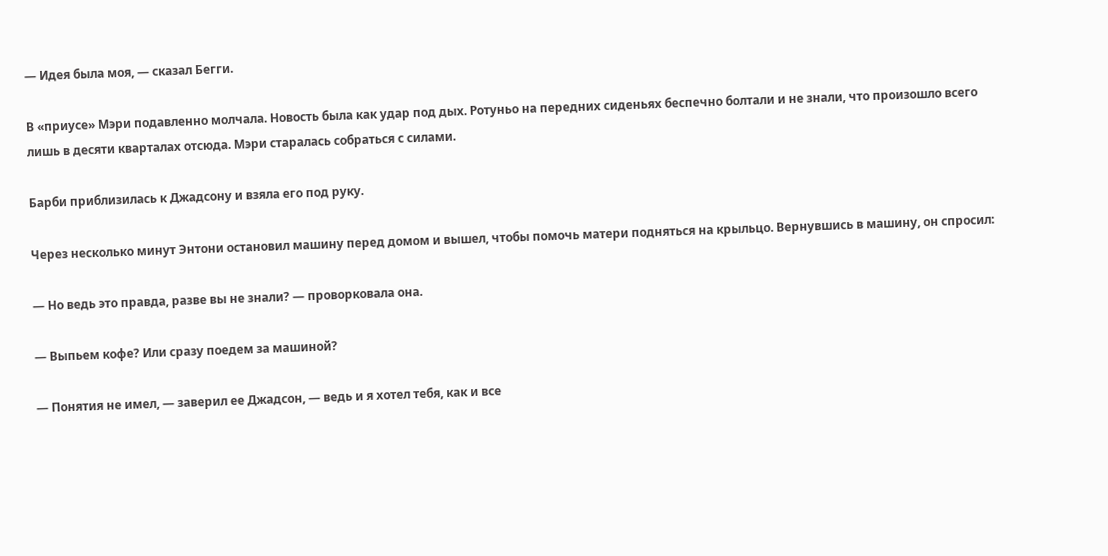— Идея была моя, — сказал Бегги.

В «приусе» Мэри подавленно молчала. Новость была как удар под дых. Ротуньо на передних сиденьях беспечно болтали и не знали, что произошло всего лишь в десяти кварталах отсюда. Мэри старалась собраться с силами.

Барби приблизилась к Джадсону и взяла его под руку.

Через несколько минут Энтони остановил машину перед домом и вышел, чтобы помочь матери подняться на крыльцо. Вернувшись в машину, он спросил:

— Но ведь это правда, разве вы не знали? — проворковала она.

— Выпьем кофе? Или сразу поедем за машиной?

— Понятия не имел, — заверил ее Джадсон, — ведь и я хотел тебя, как и все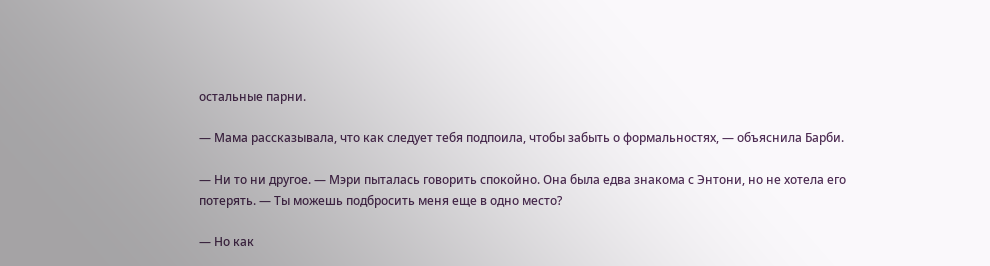остальные парни.

— Мама рассказывала, что как следует тебя подпоила, чтобы забыть о формальностях, — объяснила Барби.

— Ни то ни другое. — Мэри пыталась говорить спокойно. Она была едва знакома с Энтони, но не хотела его потерять. — Ты можешь подбросить меня еще в одно место?

— Но как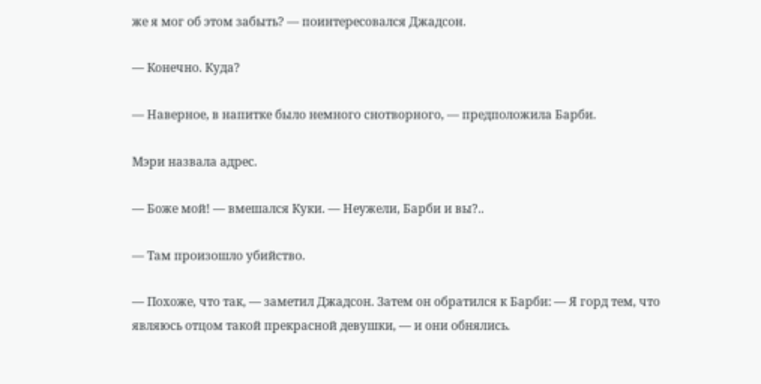же я мог об этом забыть? — поинтересовался Джадсон.

— Конечно. Куда?

— Наверное, в напитке было немного снотворного, — предположила Барби.

Мэри назвала адрес.

— Боже мой! — вмешался Куки. — Неужели, Барби и вы?..

— Там произошло убийство.

— Похоже, что так, — заметил Джадсон. Затем он обратился к Барби: — Я горд тем, что являюсь отцом такой прекрасной девушки, — и они обнялись.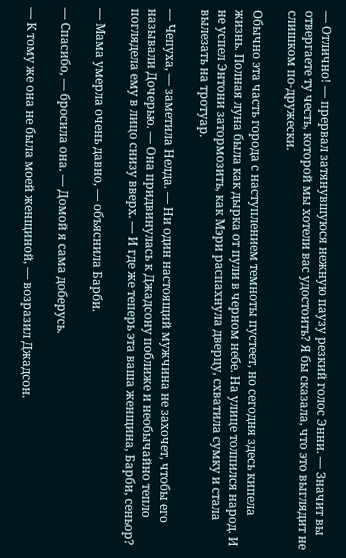— Отлично! — прервал затянувшуюся нежную паузу резкий голос Энни. — Значит вы отвергаете ту честь, которой мы хотели вас удостоить? Я бы сказала, что это выглядит не слишком по-дружески.

Обычно эта часть города с наступлением темноты пустеет, но сегодня здесь кипела жизнь. Полная луна была как дырка от пули в черном небе. На улице толпился народ. И не успел Энтони затормозить, как Мэри распахнула дверцу, схватила сумку и стала вылезать на тротуар.

— Чепуха, — заметила Нелда. — Ни один настоящий мужчина не захочет, чтобы его называли Дочерью. — Она придвинулась к Джадсону поближе и необычайно тепло поглядела ему в лицо снизу вверх. — И где же теперь эта ваша женщина, Барби, сеньор?

— Мама умерла очень давно, — объяснила Барби.

— Спасибо, — бросила она. — Домой я сама доберусь.

— К тому же она не была моей женщиной, — возразил Джадсон.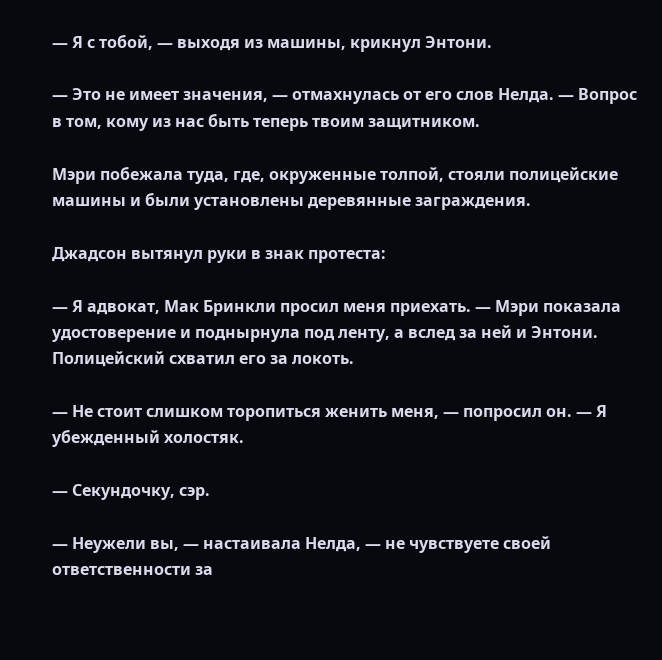— Я с тобой, — выходя из машины, крикнул Энтони.

— Это не имеет значения, — отмахнулась от его слов Нелда. — Вопрос в том, кому из нас быть теперь твоим защитником.

Мэри побежала туда, где, окруженные толпой, стояли полицейские машины и были установлены деревянные заграждения.

Джадсон вытянул руки в знак протеста:

— Я адвокат, Мак Бринкли просил меня приехать. — Мэри показала удостоверение и поднырнула под ленту, а вслед за ней и Энтони. Полицейский схватил его за локоть.

— Не стоит слишком торопиться женить меня, — попросил он. — Я убежденный холостяк.

— Секундочку, сэр.

— Неужели вы, — настаивала Нелда, — не чувствуете своей ответственности за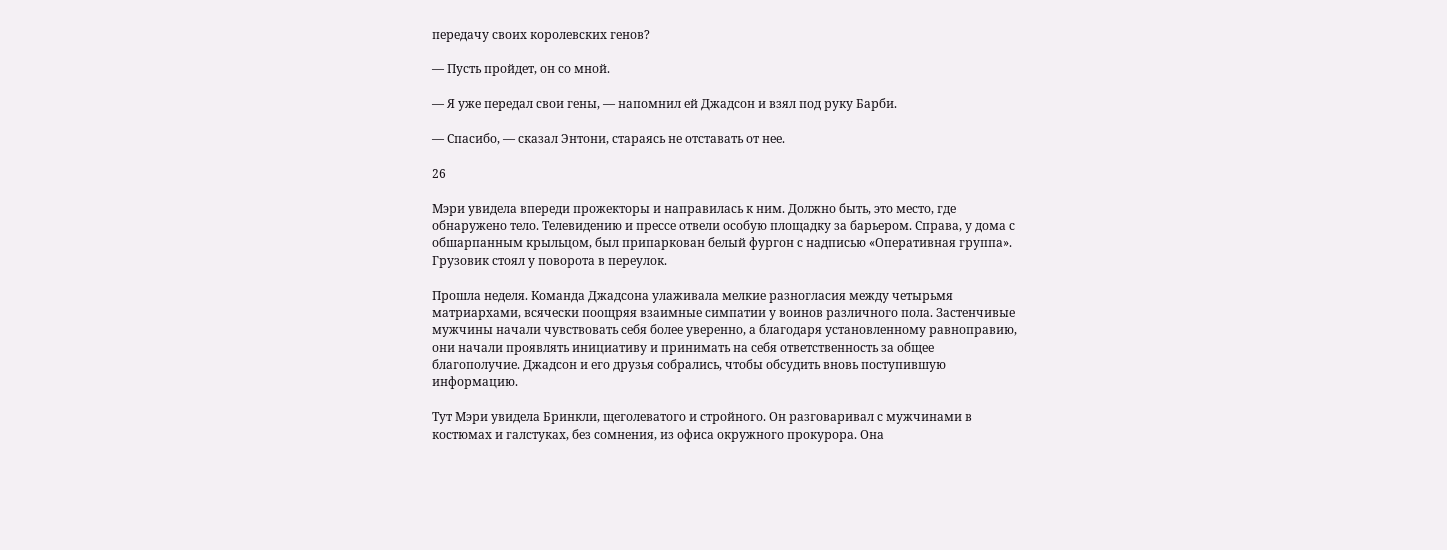передачу своих королевских генов?

— Пусть пройдет, он со мной.

— Я уже передал свои гены, — напомнил ей Джадсон и взял под руку Барби.

— Спасибо, — сказал Энтони, стараясь не отставать от нее.

26

Мэри увидела впереди прожекторы и направилась к ним. Должно быть, это место, где обнаружено тело. Телевидению и прессе отвели особую площадку за барьером. Справа, у дома с обшарпанным крыльцом, был припаркован белый фургон с надписью «Оперативная группа». Грузовик стоял у поворота в переулок.

Прошла неделя. Команда Джадсона улаживала мелкие разногласия между четырьмя матриархами, всячески поощряя взаимные симпатии у воинов различного пола. Застенчивые мужчины начали чувствовать себя более уверенно, а благодаря установленному равноправию, они начали проявлять инициативу и принимать на себя ответственность за общее благополучие. Джадсон и его друзья собрались, чтобы обсудить вновь поступившую информацию.

Тут Мэри увидела Бринкли, щеголеватого и стройного. Он разговаривал с мужчинами в костюмах и галстуках, без сомнения, из офиса окружного прокурора. Она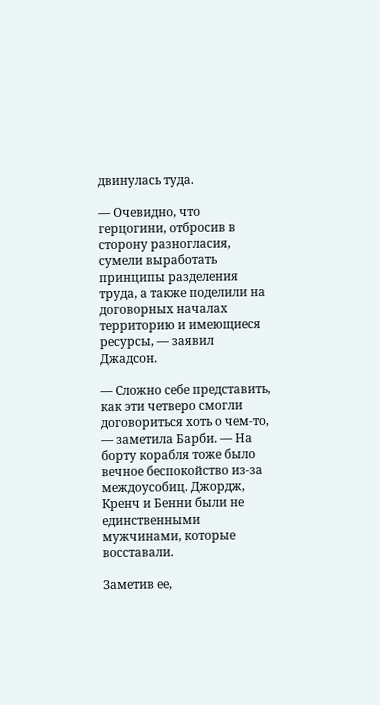двинулась туда.

— Очевидно, что герцогини, отбросив в сторону разногласия, сумели выработать принципы разделения труда, а также поделили на договорных началах территорию и имеющиеся ресурсы, — заявил Джадсон.

— Сложно себе представить, как эти четверо смогли договориться хоть о чем-то, — заметила Барби. — На борту корабля тоже было вечное беспокойство из-за междоусобиц. Джордж, Кренч и Бенни были не единственными мужчинами, которые восставали.

Заметив ее,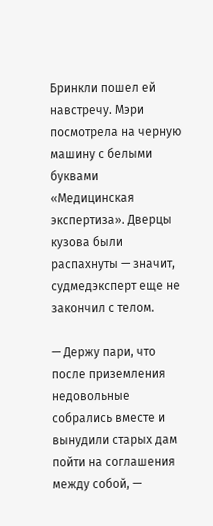Бринкли пошел ей навстречу. Мэри посмотрела на черную машину с белыми буквами «Медицинская экспертиза». Дверцы кузова были распахнуты — значит, судмедэксперт еще не закончил с телом.

— Держу пари, что после приземления недовольные собрались вместе и вынудили старых дам пойти на соглашения между собой, —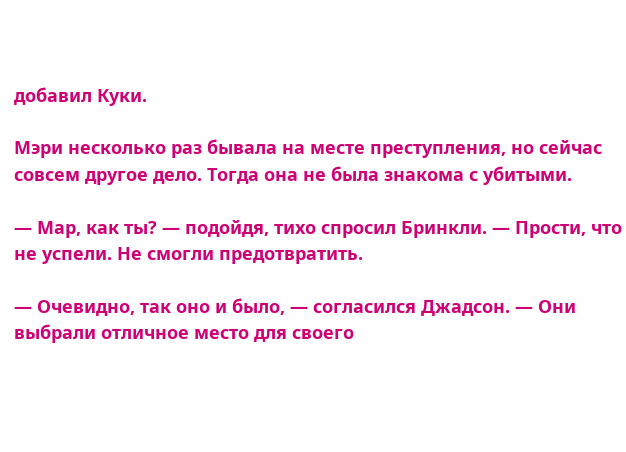добавил Куки.

Мэри несколько раз бывала на месте преступления, но сейчас совсем другое дело. Тогда она не была знакома с убитыми.

— Мар, как ты? — подойдя, тихо спросил Бринкли. — Прости, что не успели. Не смогли предотвратить.

— Очевидно, так оно и было, — согласился Джадсон. — Они выбрали отличное место для своего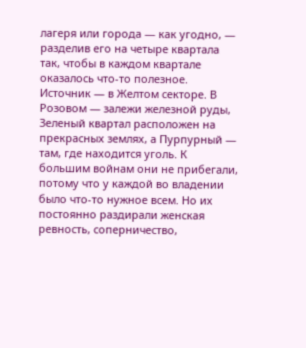лагеря или города — как угодно, — разделив его на четыре квартала так, чтобы в каждом квартале оказалось что-то полезное. Источник — в Желтом секторе. В Розовом — залежи железной руды, Зеленый квартал расположен на прекрасных землях, а Пурпурный — там, где находится уголь. К большим войнам они не прибегали, потому что у каждой во владении было что-то нужное всем. Но их постоянно раздирали женская ревность, соперничество,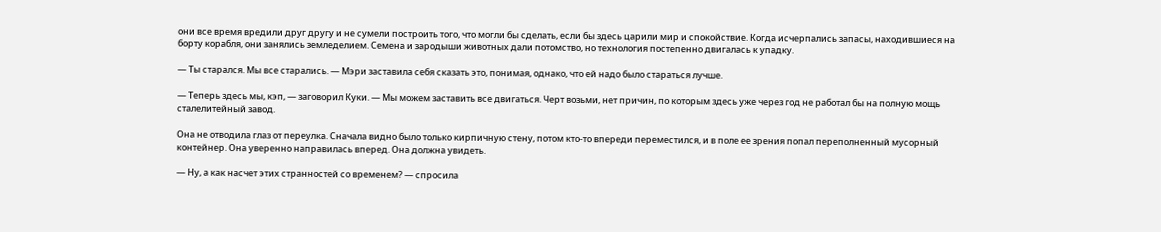они все время вредили друг другу и не сумели построить того, что могли бы сделать, если бы здесь царили мир и спокойствие. Когда исчерпались запасы, находившиеся на борту корабля, они занялись земледелием. Семена и зародыши животных дали потомство, но технология постепенно двигалась к упадку.

— Ты старался. Мы все старались. — Мэри заставила себя сказать это, понимая, однако, что ей надо было стараться лучше.

— Теперь здесь мы, кэп, — заговорил Куки. — Мы можем заставить все двигаться. Черт возьми, нет причин, по которым здесь уже через год не работал бы на полную мощь сталелитейный завод.

Она не отводила глаз от переулка. Сначала видно было только кирпичную стену, потом кто-то впереди переместился, и в поле ее зрения попал переполненный мусорный контейнер. Она уверенно направилась вперед. Она должна увидеть.

— Ну, а как насчет этих странностей со временем? — спросила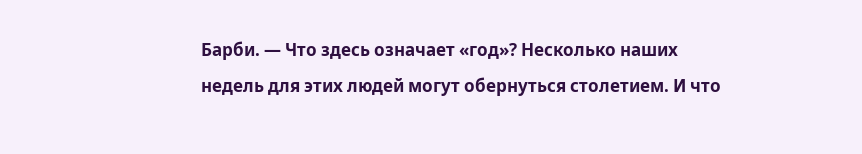Барби. — Что здесь означает «год»? Несколько наших недель для этих людей могут обернуться столетием. И что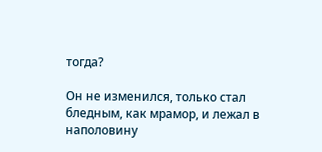тогда?

Он не изменился, только стал бледным, как мрамор, и лежал в наполовину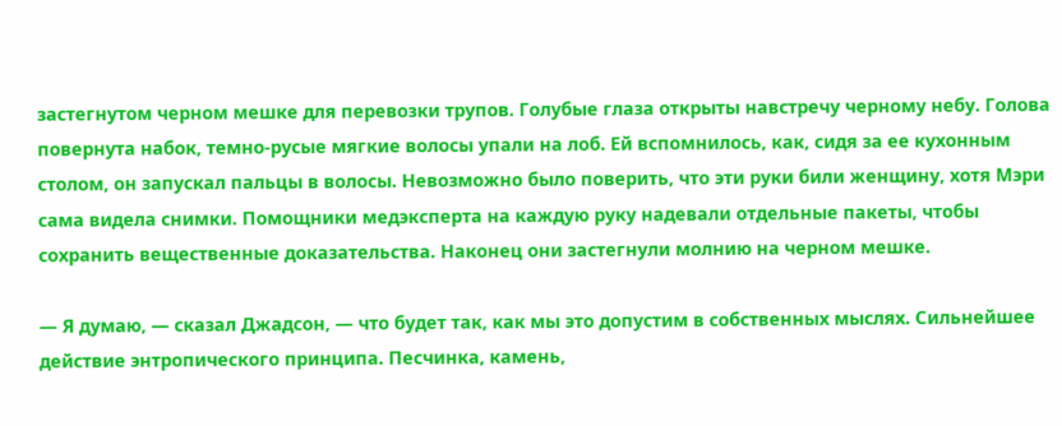застегнутом черном мешке для перевозки трупов. Голубые глаза открыты навстречу черному небу. Голова повернута набок, темно-русые мягкие волосы упали на лоб. Ей вспомнилось, как, сидя за ее кухонным столом, он запускал пальцы в волосы. Невозможно было поверить, что эти руки били женщину, хотя Мэри сама видела снимки. Помощники медэксперта на каждую руку надевали отдельные пакеты, чтобы сохранить вещественные доказательства. Наконец они застегнули молнию на черном мешке.

— Я думаю, — сказал Джадсон, — что будет так, как мы это допустим в собственных мыслях. Сильнейшее действие энтропического принципа. Песчинка, камень,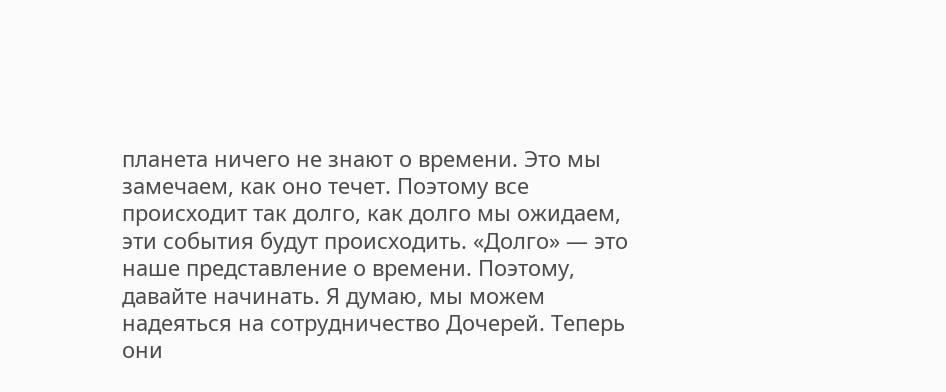планета ничего не знают о времени. Это мы замечаем, как оно течет. Поэтому все происходит так долго, как долго мы ожидаем, эти события будут происходить. «Долго» — это наше представление о времени. Поэтому, давайте начинать. Я думаю, мы можем надеяться на сотрудничество Дочерей. Теперь они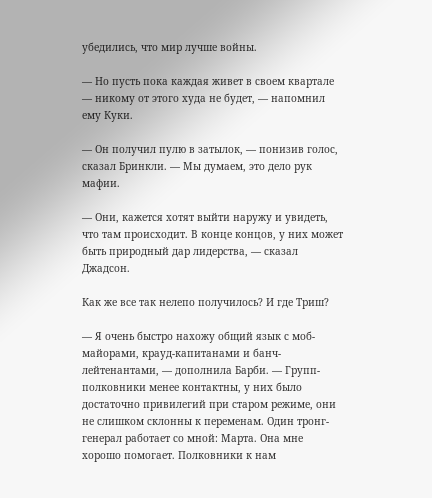убедились, что мир лучше войны.

— Но пусть пока каждая живет в своем квартале — никому от этого худа не будет, — напомнил ему Куки.

— Он получил пулю в затылок, — понизив голос, сказал Бринкли. — Мы думаем, это дело рук мафии.

— Они, кажется хотят выйти наружу и увидеть, что там происходит. В конце концов, у них может быть природный дар лидерства, — сказал Джадсон.

Как же все так нелепо получилось? И где Триш?

— Я очень быстро нахожу общий язык с моб-майорами, крауд-капитанами и банч-лейтенантами, — дополнила Барби. — Групп-полковники менее контактны, у них было достаточно привилегий при старом режиме, они не слишком склонны к переменам. Один тронг-генерал работает со мной: Марта. Она мне хорошо помогает. Полковники к нам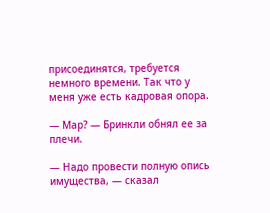присоединятся, требуется немного времени. Так что у меня уже есть кадровая опора.

— Мар? — Бринкли обнял ее за плечи.

— Надо провести полную опись имущества, — сказал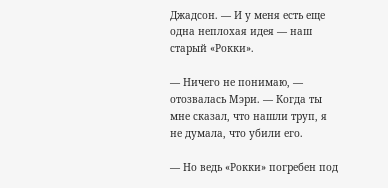Джадсон. — И у меня есть еще одна неплохая идея — наш старый «Рокки».

— Ничего не понимаю, — отозвалась Мэри. — Когда ты мне сказал, что нашли труп, я не думала, что убили его.

— Но ведь «Рокки» погребен под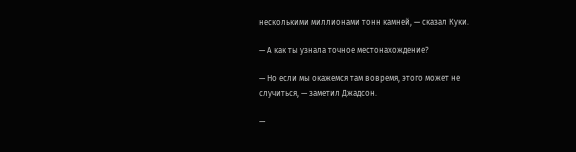несколькими миллионами тонн камней, — сказал Куки.

— А как ты узнала точное местонахождение?

— Но если мы окажемся там вовремя, этого может не случиться, — заметил Джадсон.

—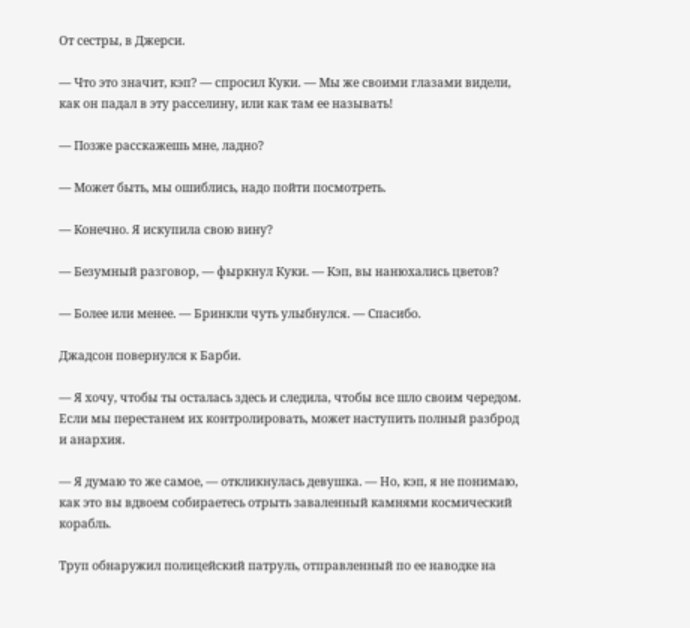От сестры, в Джерси.

— Что это значит, кэп? — спросил Куки. — Мы же своими глазами видели, как он падал в эту расселину, или как там ее называть!

— Позже расскажешь мне, ладно?

— Может быть, мы ошиблись, надо пойти посмотреть.

— Конечно. Я искупила свою вину?

— Безумный разговор, — фыркнул Куки. — Кэп, вы нанюхались цветов?

— Более или менее. — Бринкли чуть улыбнулся. — Спасибо.

Джадсон повернулся к Барби.

— Я хочу, чтобы ты осталась здесь и следила, чтобы все шло своим чередом. Если мы перестанем их контролировать, может наступить полный разброд и анархия.

— Я думаю то же самое, — откликнулась девушка. — Но, кэп, я не понимаю, как это вы вдвоем собираетесь отрыть заваленный камнями космический корабль.

Труп обнаружил полицейский патруль, отправленный по ее наводке на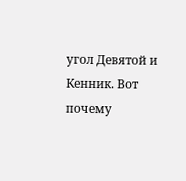угол Девятой и Кенник. Вот почему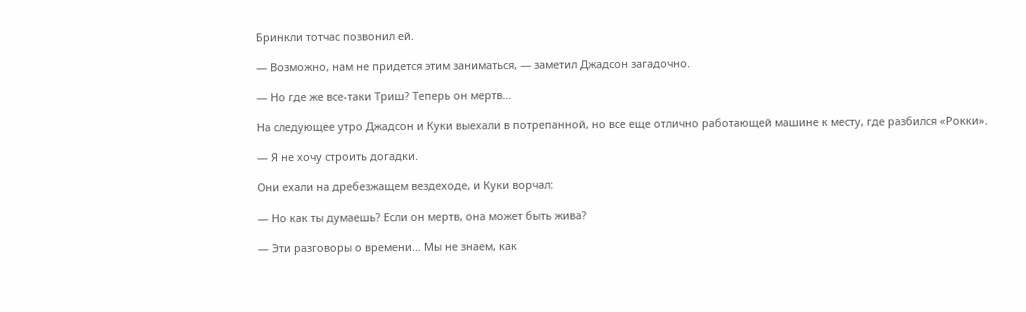Бринкли тотчас позвонил ей.

— Возможно, нам не придется этим заниматься, — заметил Джадсон загадочно.

— Но где же все-таки Триш? Теперь он мертв…

На следующее утро Джадсон и Куки выехали в потрепанной, но все еще отлично работающей машине к месту, где разбился «Рокки».

— Я не хочу строить догадки.

Они ехали на дребезжащем вездеходе, и Куки ворчал:

— Но как ты думаешь? Если он мертв, она может быть жива?

— Эти разговоры о времени… Мы не знаем, как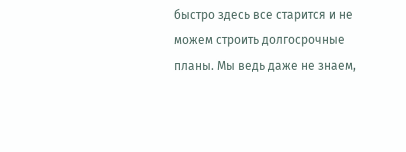быстро здесь все старится и не можем строить долгосрочные планы. Мы ведь даже не знаем,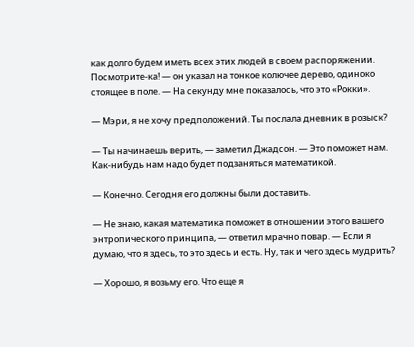как долго будем иметь всех этих людей в своем распоряжении. Посмотрите-ка! — он указал на тонкое колючее дерево, одиноко стоящее в поле. — На секунду мне показалось, что это «Рокки».

— Мэри, я не хочу предположений. Ты послала дневник в розыск?

— Ты начинаешь верить, — заметил Джадсон. — Это поможет нам. Как-нибудь нам надо будет подзаняться математикой.

— Конечно. Сегодня его должны были доставить.

— Не знаю, какая математика поможет в отношении этого вашего энтропического принципа, — ответил мрачно повар. — Если я думаю, что я здесь, то это здесь и есть. Ну, так и чего здесь мудрить?

— Хорошо, я возьму его. Что еще я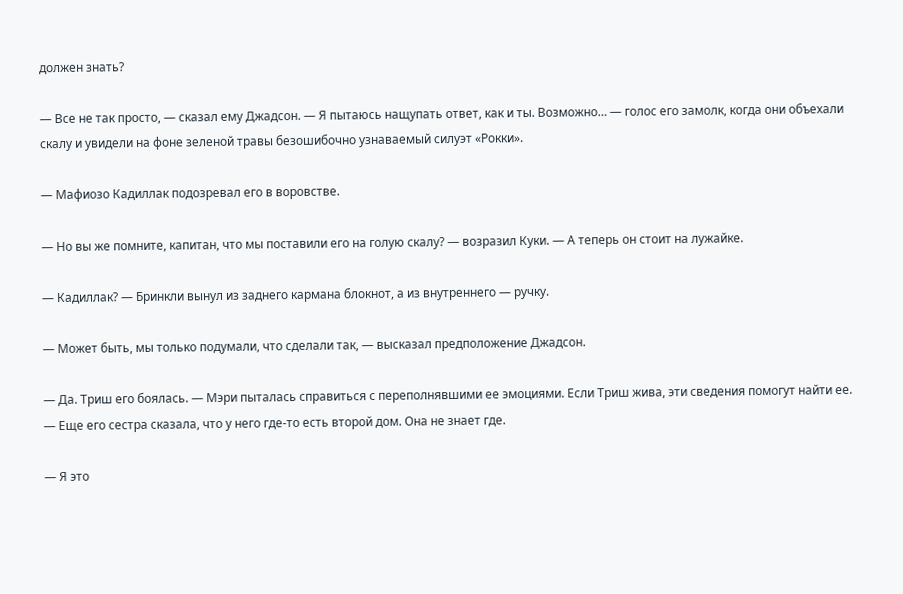должен знать?

— Все не так просто, — сказал ему Джадсон. — Я пытаюсь нащупать ответ, как и ты. Возможно… — голос его замолк, когда они объехали скалу и увидели на фоне зеленой травы безошибочно узнаваемый силуэт «Рокки».

— Мафиозо Кадиллак подозревал его в воровстве.

— Но вы же помните, капитан, что мы поставили его на голую скалу? — возразил Куки. — А теперь он стоит на лужайке.

— Кадиллак? — Бринкли вынул из заднего кармана блокнот, а из внутреннего — ручку.

— Может быть, мы только подумали, что сделали так, — высказал предположение Джадсон.

— Да. Триш его боялась. — Мэри пыталась справиться с переполнявшими ее эмоциями. Если Триш жива, эти сведения помогут найти ее. — Еще его сестра сказала, что у него где-то есть второй дом. Она не знает где.

— Я это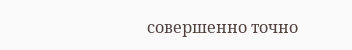совершенно точно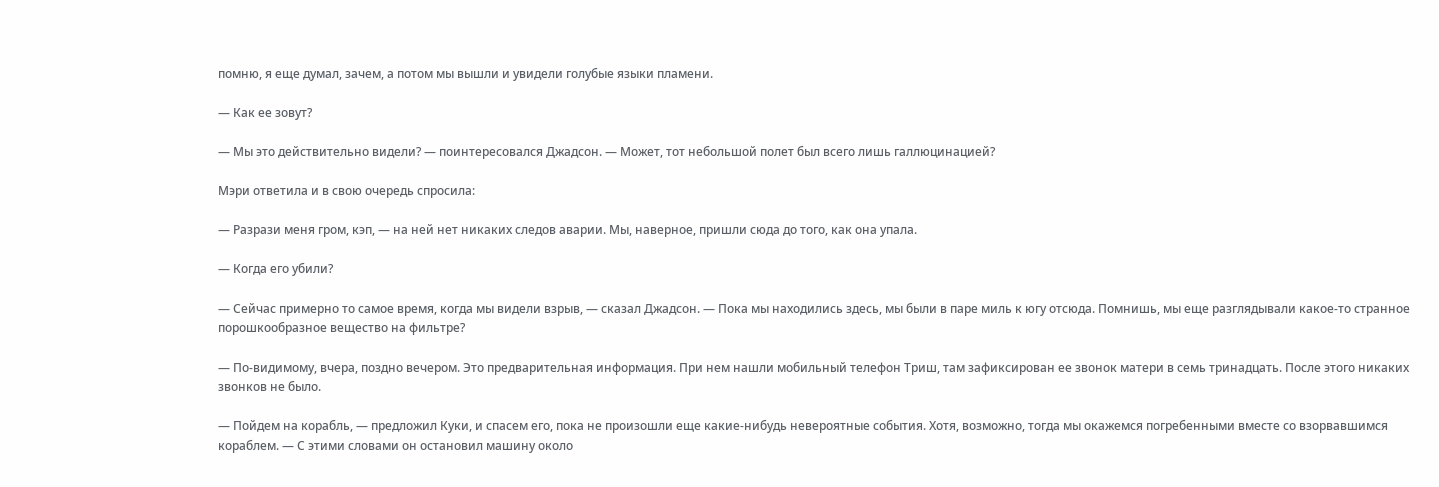помню, я еще думал, зачем, а потом мы вышли и увидели голубые языки пламени.

— Как ее зовут?

— Мы это действительно видели? — поинтересовался Джадсон. — Может, тот небольшой полет был всего лишь галлюцинацией?

Мэри ответила и в свою очередь спросила:

— Разрази меня гром, кэп, — на ней нет никаких следов аварии. Мы, наверное, пришли сюда до того, как она упала.

— Когда его убили?

— Сейчас примерно то самое время, когда мы видели взрыв, — сказал Джадсон. — Пока мы находились здесь, мы были в паре миль к югу отсюда. Помнишь, мы еще разглядывали какое-то странное порошкообразное вещество на фильтре?

— По-видимому, вчера, поздно вечером. Это предварительная информация. При нем нашли мобильный телефон Триш, там зафиксирован ее звонок матери в семь тринадцать. После этого никаких звонков не было.

— Пойдем на корабль, — предложил Куки, и спасем его, пока не произошли еще какие-нибудь невероятные события. Хотя, возможно, тогда мы окажемся погребенными вместе со взорвавшимся кораблем. — С этими словами он остановил машину около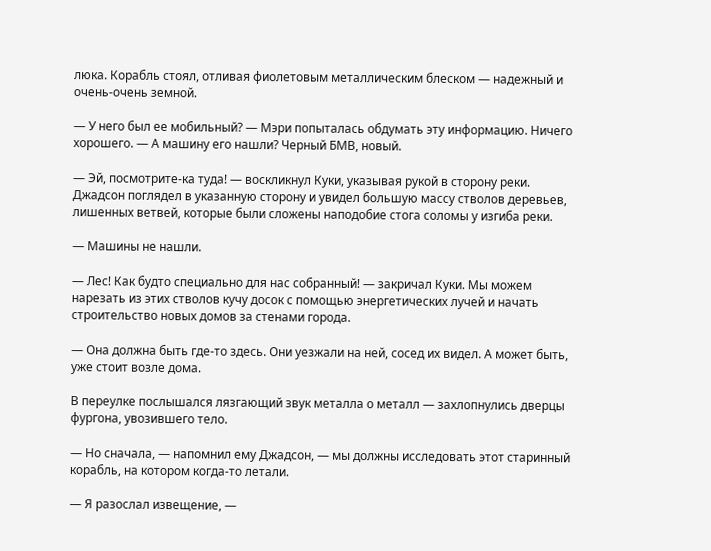люка. Корабль стоял, отливая фиолетовым металлическим блеском — надежный и очень-очень земной.

— У него был ее мобильный? — Мэри попыталась обдумать эту информацию. Ничего хорошего. — А машину его нашли? Черный БМВ, новый.

— Эй, посмотрите-ка туда! — воскликнул Куки, указывая рукой в сторону реки. Джадсон поглядел в указанную сторону и увидел большую массу стволов деревьев, лишенных ветвей, которые были сложены наподобие стога соломы у изгиба реки.

— Машины не нашли.

— Лес! Как будто специально для нас собранный! — закричал Куки. Мы можем нарезать из этих стволов кучу досок с помощью энергетических лучей и начать строительство новых домов за стенами города.

— Она должна быть где-то здесь. Они уезжали на ней, сосед их видел. А может быть, уже стоит возле дома.

В переулке послышался лязгающий звук металла о металл — захлопнулись дверцы фургона, увозившего тело.

— Но сначала, — напомнил ему Джадсон, — мы должны исследовать этот старинный корабль, на котором когда-то летали.

— Я разослал извещение, —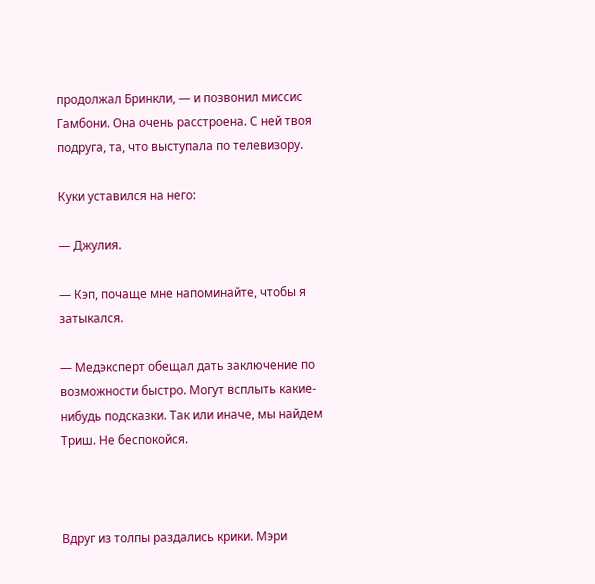продолжал Бринкли, — и позвонил миссис Гамбони. Она очень расстроена. С ней твоя подруга, та, что выступала по телевизору.

Куки уставился на него:

— Джулия.

— Кэп, почаще мне напоминайте, чтобы я затыкался.

— Медэксперт обещал дать заключение по возможности быстро. Могут всплыть какие-нибудь подсказки. Так или иначе, мы найдем Триш. Не беспокойся.



Вдруг из толпы раздались крики. Мэри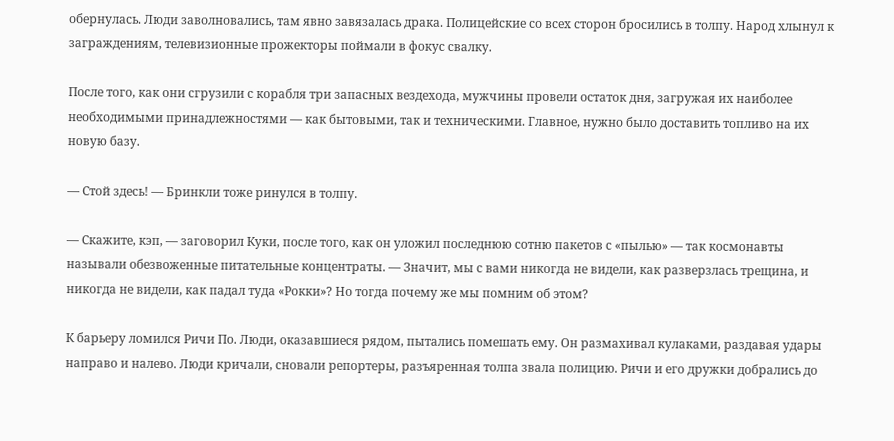обернулась. Люди заволновались, там явно завязалась драка. Полицейские со всех сторон бросились в толпу. Народ хлынул к заграждениям, телевизионные прожекторы поймали в фокус свалку.

После того, как они сгрузили с корабля три запасных вездехода, мужчины провели остаток дня, загружая их наиболее необходимыми принадлежностями — как бытовыми, так и техническими. Главное, нужно было доставить топливо на их новую базу.

— Стой здесь! — Бринкли тоже ринулся в толпу.

— Скажите, кэп, — заговорил Куки, после того, как он уложил последнюю сотню пакетов с «пылью» — так космонавты называли обезвоженные питательные концентраты. — Значит, мы с вами никогда не видели, как разверзлась трещина, и никогда не видели, как падал туда «Рокки»? Но тогда почему же мы помним об этом?

К барьеру ломился Ричи По. Люди, оказавшиеся рядом, пытались помешать ему. Он размахивал кулаками, раздавая удары направо и налево. Люди кричали, сновали репортеры, разъяренная толпа звала полицию. Ричи и его дружки добрались до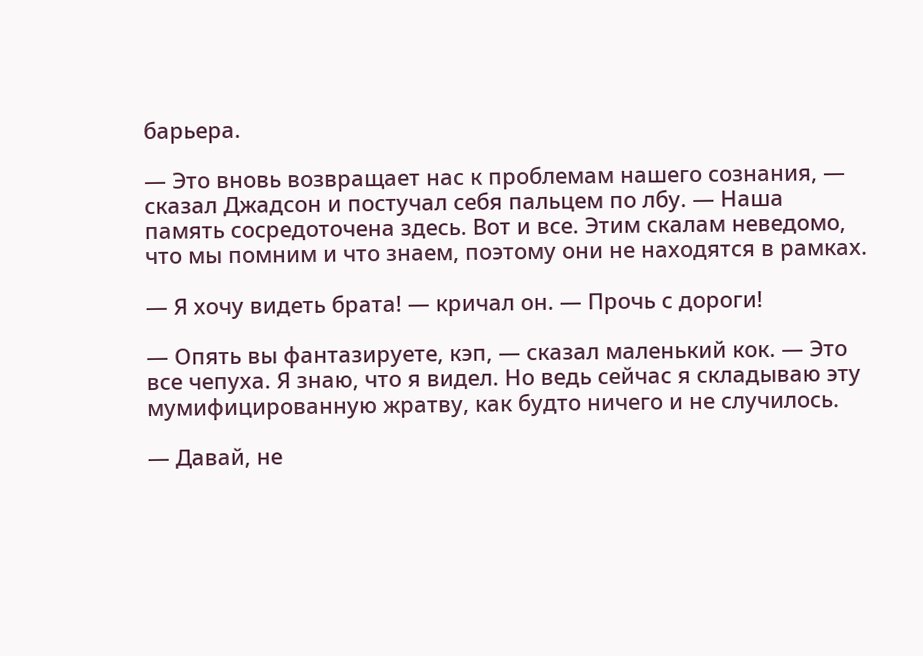барьера.

— Это вновь возвращает нас к проблемам нашего сознания, — сказал Джадсон и постучал себя пальцем по лбу. — Наша память сосредоточена здесь. Вот и все. Этим скалам неведомо, что мы помним и что знаем, поэтому они не находятся в рамках.

— Я хочу видеть брата! — кричал он. — Прочь с дороги!

— Опять вы фантазируете, кэп, — сказал маленький кок. — Это все чепуха. Я знаю, что я видел. Но ведь сейчас я складываю эту мумифицированную жратву, как будто ничего и не случилось.

— Давай, не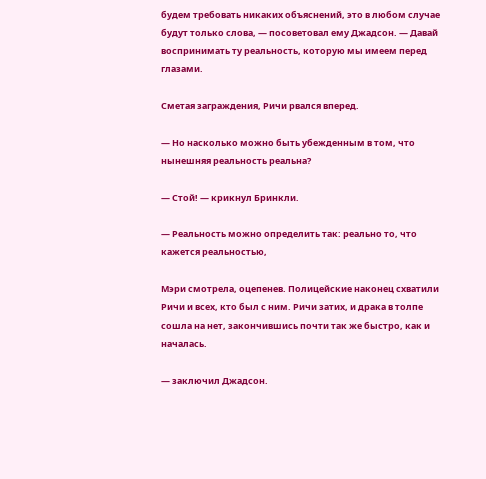будем требовать никаких объяснений, это в любом случае будут только слова, — посоветовал ему Джадсон. — Давай воспринимать ту реальность, которую мы имеем перед глазами.

Сметая заграждения, Ричи рвался вперед.

— Но насколько можно быть убежденным в том, что нынешняя реальность реальна?

— Стой! — крикнул Бринкли.

— Реальность можно определить так: реально то, что кажется реальностью,

Мэри смотрела, оцепенев. Полицейские наконец схватили Ричи и всех, кто был с ним. Ричи затих, и драка в толпе сошла на нет, закончившись почти так же быстро, как и началась.

— заключил Джадсон.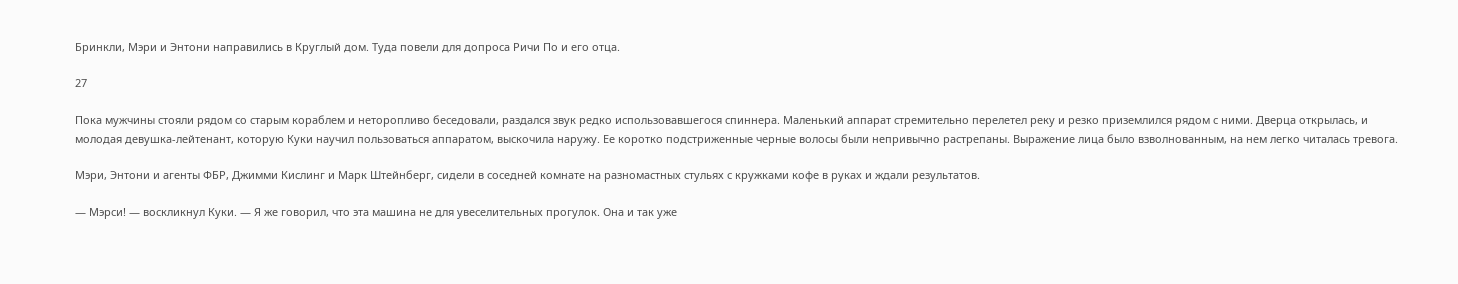Бринкли, Мэри и Энтони направились в Круглый дом. Туда повели для допроса Ричи По и его отца.

27

Пока мужчины стояли рядом со старым кораблем и неторопливо беседовали, раздался звук редко использовавшегося спиннера. Маленький аппарат стремительно перелетел реку и резко приземлился рядом с ними. Дверца открылась, и молодая девушка-лейтенант, которую Куки научил пользоваться аппаратом, выскочила наружу. Ее коротко подстриженные черные волосы были непривычно растрепаны. Выражение лица было взволнованным, на нем легко читалась тревога.

Мэри, Энтони и агенты ФБР, Джимми Кислинг и Марк Штейнберг, сидели в соседней комнате на разномастных стульях с кружками кофе в руках и ждали результатов.

— Мэрси! — воскликнул Куки. — Я же говорил, что эта машина не для увеселительных прогулок. Она и так уже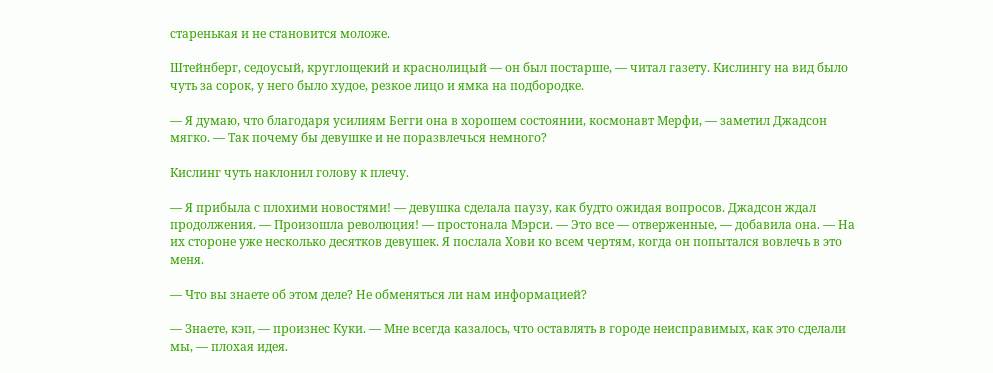старенькая и не становится моложе.

Штейнберг, седоусый, круглощекий и краснолицый — он был постарше, — читал газету. Кислингу на вид было чуть за сорок, у него было худое, резкое лицо и ямка на подбородке.

— Я думаю, что благодаря усилиям Бегги она в хорошем состоянии, космонавт Мерфи, — заметил Джадсон мягко. — Так почему бы девушке и не поразвлечься немного?

Кислинг чуть наклонил голову к плечу.

— Я прибыла с плохими новостями! — девушка сделала паузу, как будто ожидая вопросов. Джадсон ждал продолжения. — Произошла революция! — простонала Мэрси. — Это все — отверженные, — добавила она. — На их стороне уже несколько десятков девушек. Я послала Хови ко всем чертям, когда он попытался вовлечь в это меня.

— Что вы знаете об этом деле? Не обменяться ли нам информацией?

— Знаете, кэп, — произнес Куки. — Мне всегда казалось, что оставлять в городе неисправимых, как это сделали мы, — плохая идея.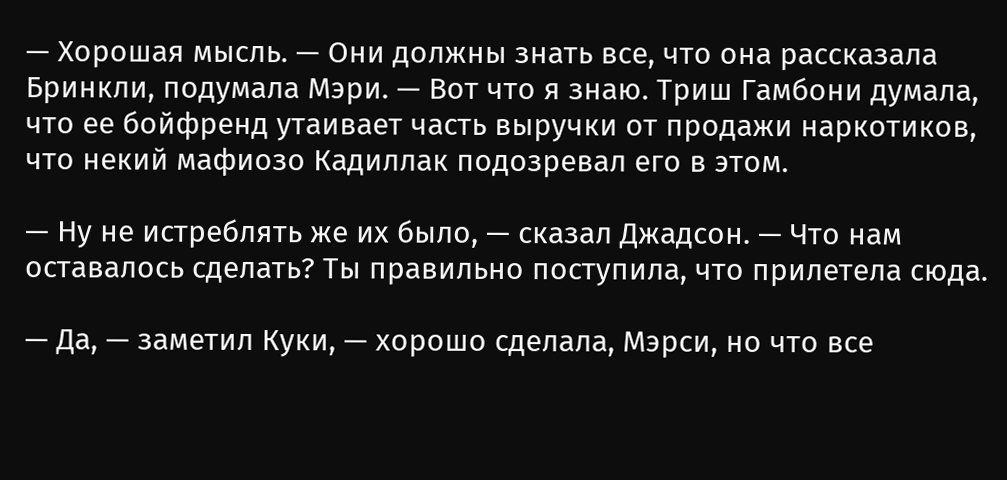— Хорошая мысль. — Они должны знать все, что она рассказала Бринкли, подумала Мэри. — Вот что я знаю. Триш Гамбони думала, что ее бойфренд утаивает часть выручки от продажи наркотиков, что некий мафиозо Кадиллак подозревал его в этом.

— Ну не истреблять же их было, — сказал Джадсон. — Что нам оставалось сделать? Ты правильно поступила, что прилетела сюда.

— Да, — заметил Куки, — хорошо сделала, Мэрси, но что все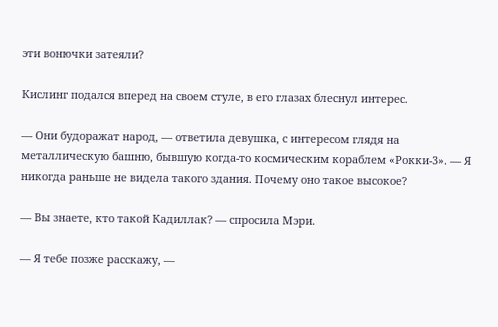эти вонючки затеяли?

Кислинг подался вперед на своем стуле, в его глазах блеснул интерес.

— Они будоражат народ, — ответила девушка, с интересом глядя на металлическую башню, бывшую когда-то космическим кораблем «Рокки-3». — Я никогда раньше не видела такого здания. Почему оно такое высокое?

— Вы знаете, кто такой Кадиллак? — спросила Мэри.

— Я тебе позже расскажу, —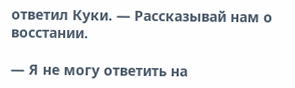ответил Куки. — Рассказывай нам о восстании.

— Я не могу ответить на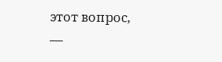этот вопрос, —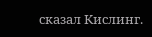сказал Кислинг.